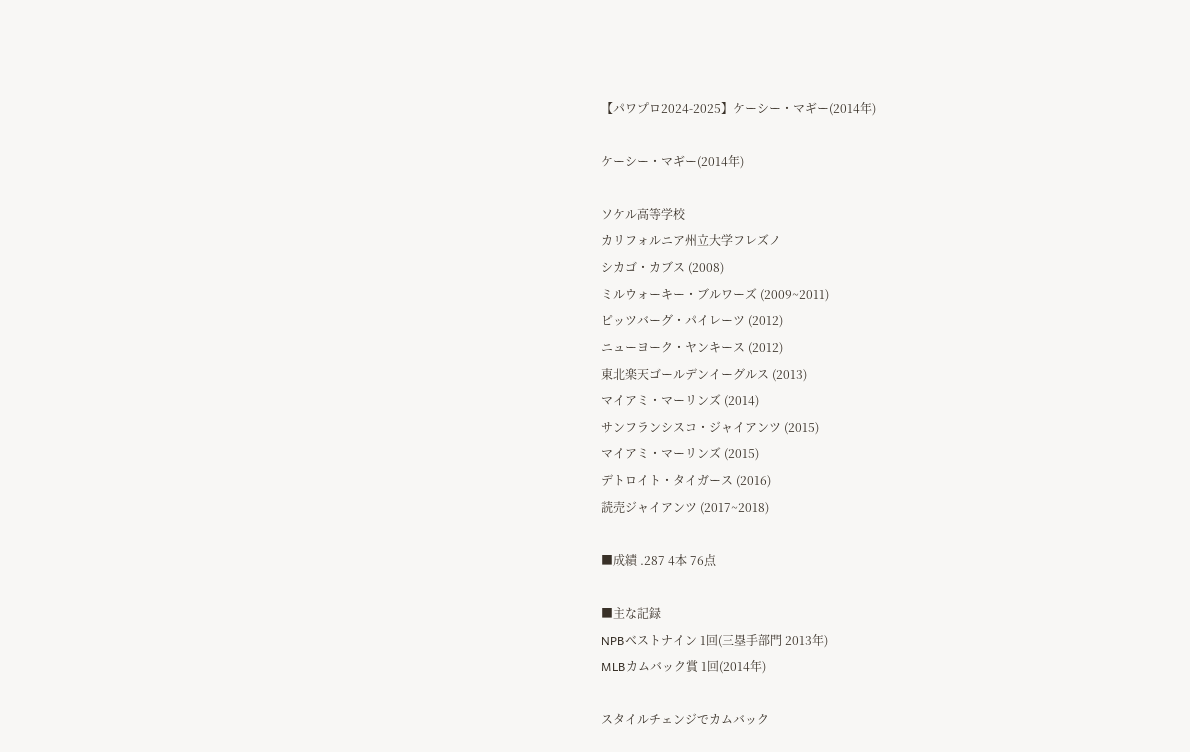【パワプロ2024-2025】ケーシー・マギー(2014年)

ケーシー・マギー(2014年)

ソケル高等学校
カリフォルニア州立大学フレズノ
シカゴ・カブス (2008)
ミルウォーキー・ブルワーズ (2009~2011)
ピッツバーグ・パイレーツ (2012)
ニューヨーク・ヤンキース (2012)
東北楽天ゴールデンイーグルス (2013)
マイアミ・マーリンズ (2014)
サンフランシスコ・ジャイアンツ (2015)
マイアミ・マーリンズ (2015)
デトロイト・タイガース (2016)
読売ジャイアンツ (2017~2018)

■成績 .287 4本 76点

■主な記録
NPBベストナイン 1回(三塁手部門 2013年)
MLBカムバック賞 1回(2014年)

スタイルチェンジでカムバック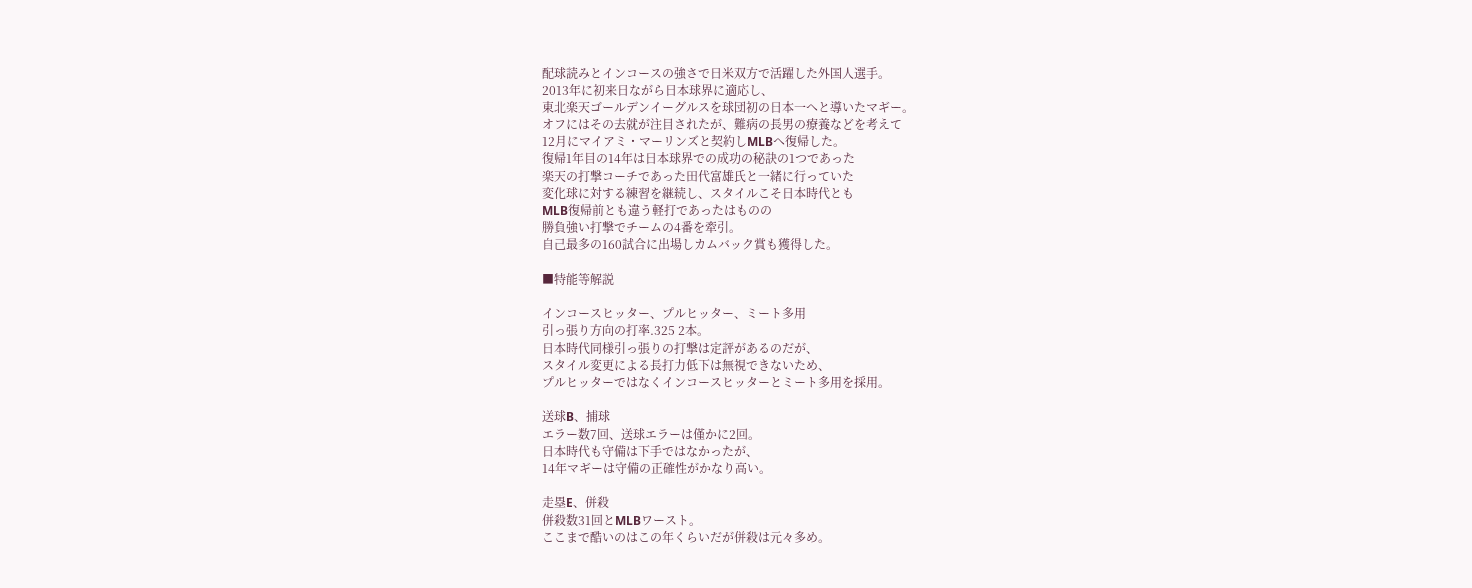配球読みとインコースの強さで日米双方で活躍した外国人選手。
2013年に初来日ながら日本球界に適応し、
東北楽天ゴールデンイーグルスを球団初の日本一へと導いたマギー。
オフにはその去就が注目されたが、難病の長男の療養などを考えて
12月にマイアミ・マーリンズと契約しMLBへ復帰した。
復帰1年目の14年は日本球界での成功の秘訣の1つであった
楽天の打撃コーチであった田代富雄氏と一緒に行っていた
変化球に対する練習を継続し、スタイルこそ日本時代とも
MLB復帰前とも違う軽打であったはものの
勝負強い打撃でチームの4番を牽引。
自己最多の160試合に出場しカムバック賞も獲得した。

■特能等解説

インコースヒッター、プルヒッター、ミート多用
引っ張り方向の打率.325 2本。
日本時代同様引っ張りの打撃は定評があるのだが、
スタイル変更による長打力低下は無視できないため、
プルヒッターではなくインコースヒッターとミート多用を採用。

送球B、捕球
エラー数7回、送球エラーは僅かに2回。
日本時代も守備は下手ではなかったが、
14年マギーは守備の正確性がかなり高い。

走塁E、併殺
併殺数31回とMLBワースト。
ここまで酷いのはこの年くらいだが併殺は元々多め。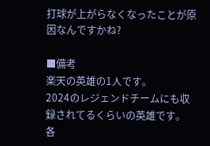打球が上がらなくなったことが原因なんですかね?

■備考
楽天の英雄の1人です。
2024のレジェンドチームにも収録されてるくらいの英雄です。
各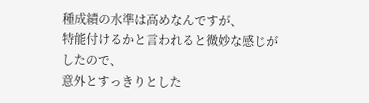種成績の水準は高めなんですが、
特能付けるかと言われると微妙な感じがしたので、
意外とすっきりとした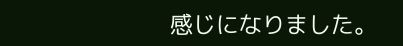感じになりました。